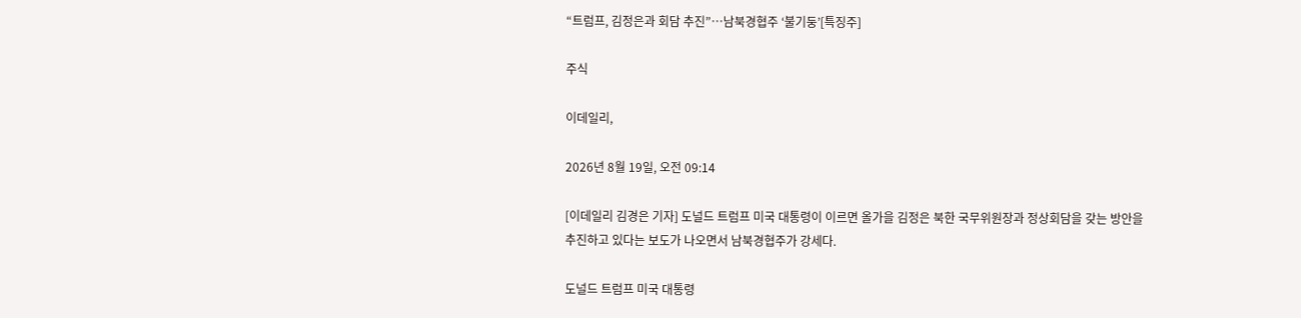“트럼프, 김정은과 회담 추진”…남북경협주 ‘불기둥’[특징주]

주식

이데일리,

2026년 8월 19일, 오전 09:14

[이데일리 김경은 기자] 도널드 트럼프 미국 대통령이 이르면 올가을 김정은 북한 국무위원장과 정상회담을 갖는 방안을 추진하고 있다는 보도가 나오면서 남북경협주가 강세다.

도널드 트럼프 미국 대통령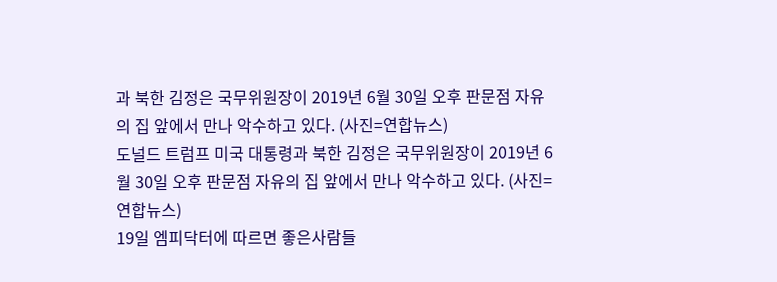과 북한 김정은 국무위원장이 2019년 6월 30일 오후 판문점 자유의 집 앞에서 만나 악수하고 있다. (사진=연합뉴스)
도널드 트럼프 미국 대통령과 북한 김정은 국무위원장이 2019년 6월 30일 오후 판문점 자유의 집 앞에서 만나 악수하고 있다. (사진=연합뉴스)
19일 엠피닥터에 따르면 좋은사람들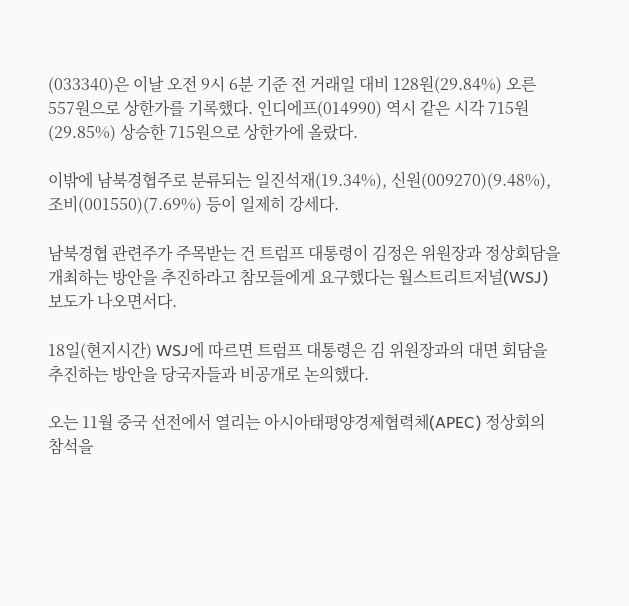(033340)은 이날 오전 9시 6분 기준 전 거래일 대비 128원(29.84%) 오른 557원으로 상한가를 기록했다. 인디에프(014990) 역시 같은 시각 715원(29.85%) 상승한 715원으로 상한가에 올랐다.

이밖에 남북경협주로 분류되는 일진석재(19.34%), 신원(009270)(9.48%), 조비(001550)(7.69%) 등이 일제히 강세다.

남북경협 관련주가 주목받는 건 트럼프 대통령이 김정은 위원장과 정상회담을 개최하는 방안을 추진하라고 참모들에게 요구했다는 월스트리트저널(WSJ) 보도가 나오면서다.

18일(현지시간) WSJ에 따르면 트럼프 대통령은 김 위원장과의 대면 회담을 추진하는 방안을 당국자들과 비공개로 논의했다.

오는 11월 중국 선전에서 열리는 아시아태평양경제협력체(APEC) 정상회의 참석을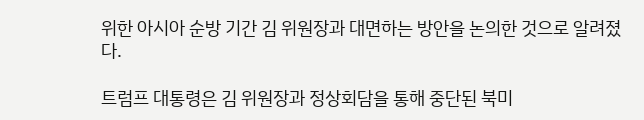위한 아시아 순방 기간 김 위원장과 대면하는 방안을 논의한 것으로 알려졌다.

트럼프 대통령은 김 위원장과 정상회담을 통해 중단된 북미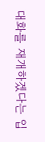대화를 재개하겠다는 입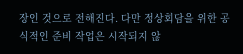장인 것으로 전해진다. 다만 정상회담을 위한 공식적인 준비 작업은 시작되지 않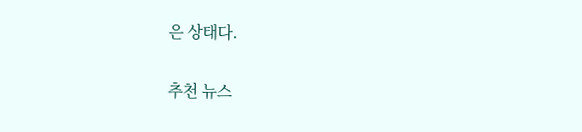은 상태다.

추천 뉴스